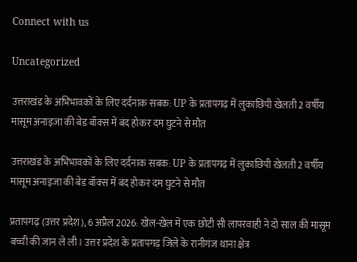Connect with us

Uncategorized

उत्तराखंड के अभिभावकों के लिए दर्दनाक सबक: UP के प्रतापगढ़ में लुकाछिपी खेलती 2 वर्षीय मासूम अनाइजा की बेड बॉक्स में बंद होकर दम घुटने से मौत

उत्तराखंड के अभिभावकों के लिए दर्दनाक सबक: UP के प्रतापगढ़ में लुकाछिपी खेलती 2 वर्षीय मासूम अनाइजा की बेड बॉक्स में बंद होकर दम घुटने से मौत

प्रतापगढ़ (उत्तर प्रदेश), 6 अप्रैल 2026: खेल-खेल में एक छोटी सी लापरवाही ने दो साल की मासूम बच्ची की जान ले ली। उत्तर प्रदेश के प्रतापगढ़ जिले के रानीगंज थाना क्षेत्र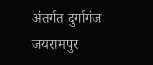अंतर्गत दुर्गागंज जयरामपुर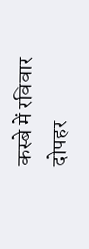कस्बे में रविवार दोपहर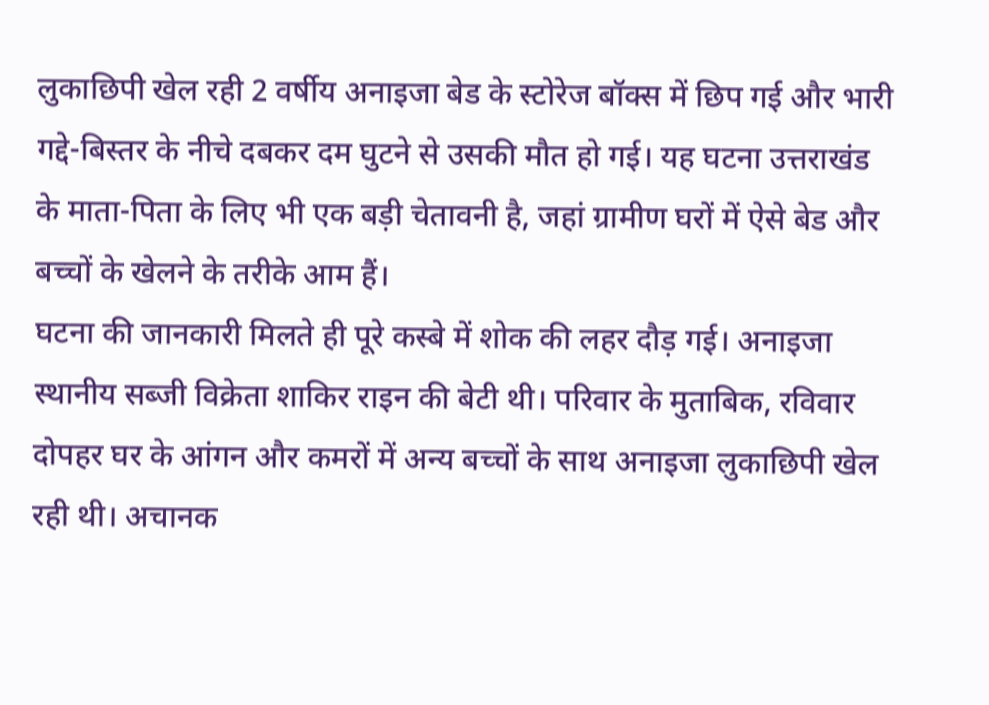लुकाछिपी खेल रही 2 वर्षीय अनाइजा बेड के स्टोरेज बॉक्स में छिप गई और भारी गद्दे-बिस्तर के नीचे दबकर दम घुटने से उसकी मौत हो गई। यह घटना उत्तराखंड के माता-पिता के लिए भी एक बड़ी चेतावनी है, जहां ग्रामीण घरों में ऐसे बेड और बच्चों के खेलने के तरीके आम हैं।
घटना की जानकारी मिलते ही पूरे कस्बे में शोक की लहर दौड़ गई। अनाइजा स्थानीय सब्जी विक्रेता शाकिर राइन की बेटी थी। परिवार के मुताबिक, रविवार दोपहर घर के आंगन और कमरों में अन्य बच्चों के साथ अनाइजा लुकाछिपी खेल रही थी। अचानक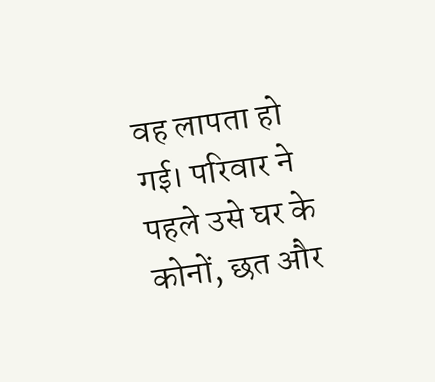वह लापता हो गई। परिवार ने पहले उसे घर के कोनों, छत और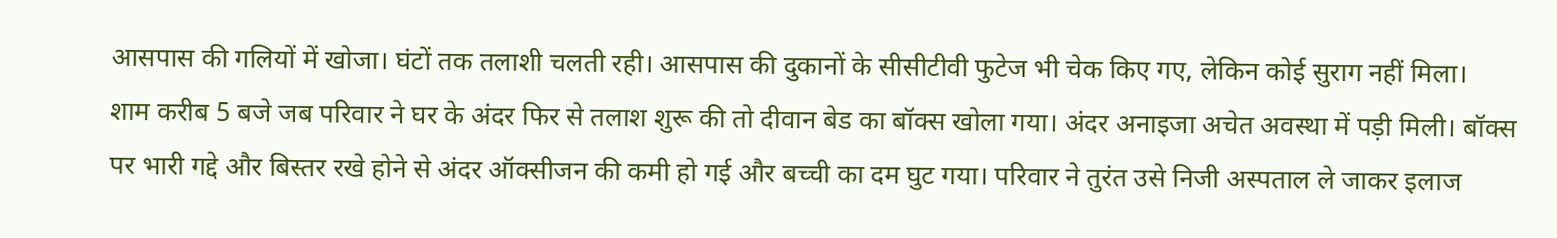आसपास की गलियों में खोजा। घंटों तक तलाशी चलती रही। आसपास की दुकानों के सीसीटीवी फुटेज भी चेक किए गए, लेकिन कोई सुराग नहीं मिला।
शाम करीब 5 बजे जब परिवार ने घर के अंदर फिर से तलाश शुरू की तो दीवान बेड का बॉक्स खोला गया। अंदर अनाइजा अचेत अवस्था में पड़ी मिली। बॉक्स पर भारी गद्दे और बिस्तर रखे होने से अंदर ऑक्सीजन की कमी हो गई और बच्ची का दम घुट गया। परिवार ने तुरंत उसे निजी अस्पताल ले जाकर इलाज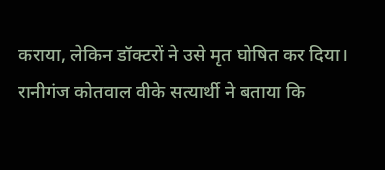कराया, लेकिन डॉक्टरों ने उसे मृत घोषित कर दिया।
रानीगंज कोतवाल वीके सत्यार्थी ने बताया कि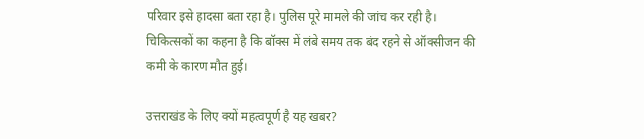परिवार इसे हादसा बता रहा है। पुलिस पूरे मामले की जांच कर रही है। चिकित्सकों का कहना है कि बॉक्स में लंबे समय तक बंद रहने से ऑक्सीजन की कमी के कारण मौत हुई।

उत्तराखंड के लिए क्यों महत्वपूर्ण है यह खबर?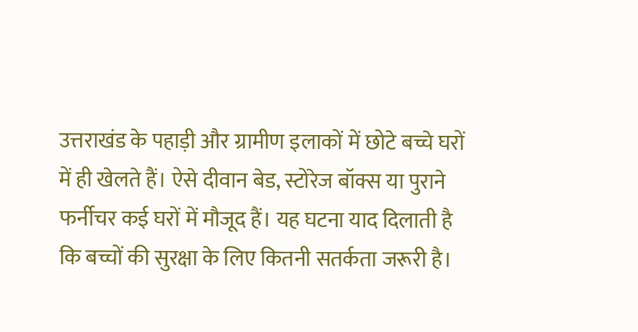उत्तराखंड के पहाड़ी और ग्रामीण इलाकों में छोटे बच्चे घरों में ही खेलते हैं। ऐसे दीवान बेड, स्टोरेज बॉक्स या पुराने फर्नीचर कई घरों में मौजूद हैं। यह घटना याद दिलाती है कि बच्चों की सुरक्षा के लिए कितनी सतर्कता जरूरी है।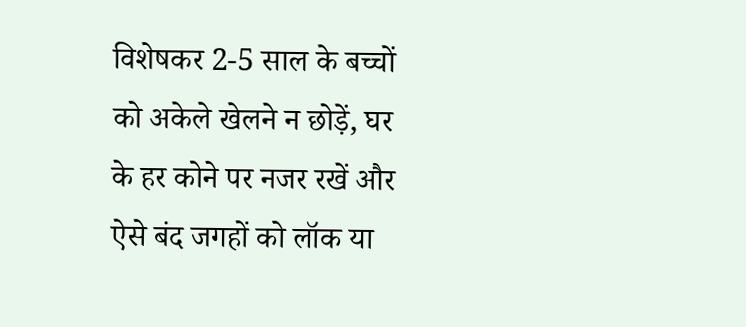विशेषकर 2-5 साल के बच्चों को अकेले खेलने न छोड़ें, घर के हर कोने पर नजर रखें और ऐसे बंद जगहों को लॉक या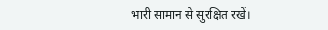भारी सामान से सुरक्षित रखें।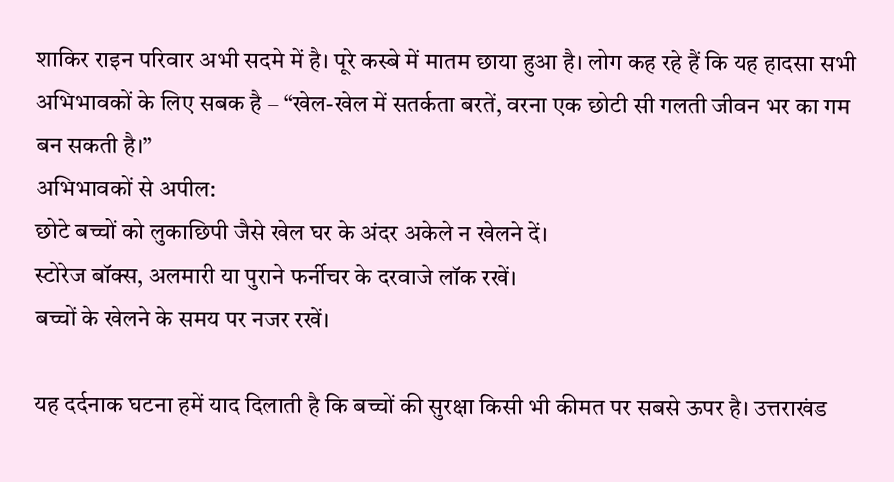शाकिर राइन परिवार अभी सदमे में है। पूरे कस्बे में मातम छाया हुआ है। लोग कह रहे हैं कि यह हादसा सभी अभिभावकों के लिए सबक है – “खेल-खेल में सतर्कता बरतें, वरना एक छोटी सी गलती जीवन भर का गम बन सकती है।”
अभिभावकों से अपील:
छोटे बच्चों को लुकाछिपी जैसे खेल घर के अंदर अकेले न खेलने दें।
स्टोरेज बॉक्स, अलमारी या पुराने फर्नीचर के दरवाजे लॉक रखें।
बच्चों के खेलने के समय पर नजर रखें।

यह दर्दनाक घटना हमें याद दिलाती है कि बच्चों की सुरक्षा किसी भी कीमत पर सबसे ऊपर है। उत्तराखंड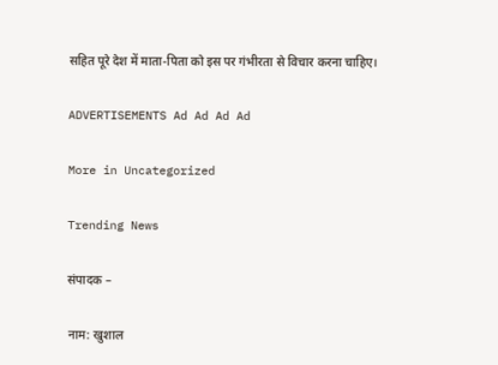सहित पूरे देश में माता-पिता को इस पर गंभीरता से विचार करना चाहिए।

ADVERTISEMENTS Ad Ad Ad Ad

More in Uncategorized

Trending News

संपादक –

नाम: खुशाल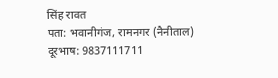सिंह रावत
पता: भवानीगंज, रामनगर (नैनीताल)
दूरभाष: 9837111711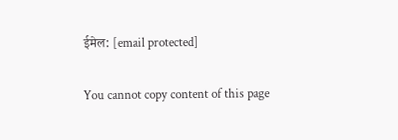ईमेल: [email protected]

You cannot copy content of this page